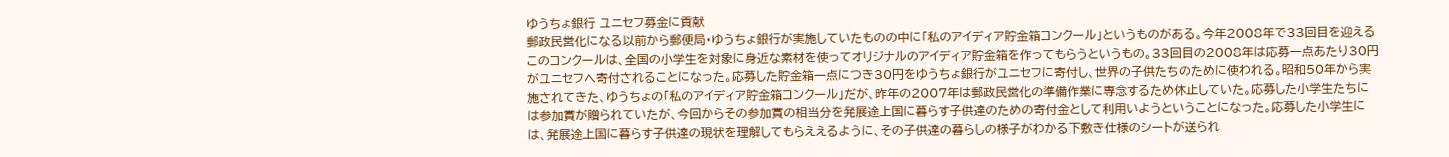ゆうちょ銀行 ユニセフ募金に貢献
郵政民営化になる以前から郵便局・ゆうちょ銀行が実施していたものの中に「私のアイディア貯金箱コンクール」というものがある。今年2008年で33回目を迎えるこのコンクールは、全国の小学生を対象に身近な素材を使ってオリジナルのアイディア貯金箱を作ってもらうというもの。33回目の2008年は応募一点あたり30円がユニセフへ寄付されることになった。応募した貯金箱一点につき30円をゆうちょ銀行がユニセフに寄付し、世界の子供たちのために使われる。昭和50年から実施されてきた、ゆうちょの「私のアイディア貯金箱コンクール」だが、昨年の2007年は郵政民営化の準備作業に専念するため休止していた。応募した小学生たちには参加賞が贈られていたが、今回からその参加賞の相当分を発展途上国に暮らす子供達のための寄付金として利用いようということになった。応募した小学生には、発展途上国に暮らす子供達の現状を理解してもらええるように、その子供達の暮らしの様子がわかる下敷き仕様のシートが送られ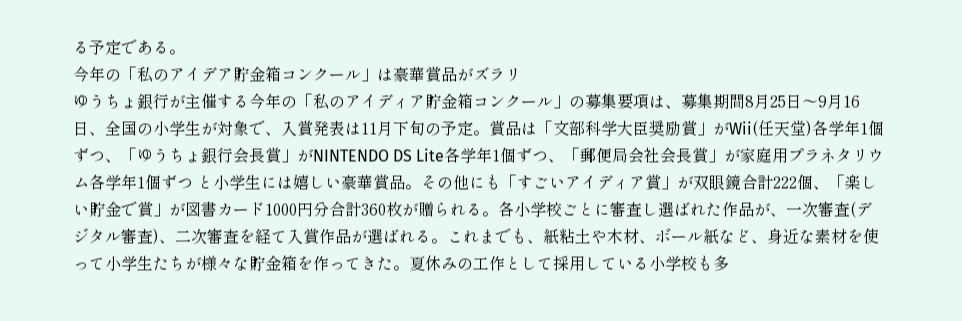る予定である。
今年の「私のアイデア貯金箱コンクール」は豪華賞品がズラリ
ゆうちょ銀行が主催する今年の「私のアイディア貯金箱コンクール」の募集要項は、募集期間8月25日〜9月16日、全国の小学生が対象で、入賞発表は11月下旬の予定。賞品は「文部科学大臣奨励賞」がWii(任天堂)各学年1個ずつ、「ゆうちょ銀行会長賞」がNINTENDO DS Lite各学年1個ずつ、「郵便局会社会長賞」が家庭用プラネタリウム各学年1個ずつ と小学生には嬉しい豪華賞品。その他にも「すごいアイディア賞」が双眼鏡合計222個、「楽しい貯金で賞」が図書カード1000円分合計360枚が贈られる。各小学校ごとに審査し選ばれた作品が、一次審査(デジタル審査)、二次審査を経て入賞作品が選ばれる。これまでも、紙粘土や木材、ボール紙など、身近な素材を使って小学生たちが様々な貯金箱を作ってきた。夏休みの工作として採用している小学校も多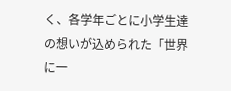く、各学年ごとに小学生達の想いが込められた「世界に一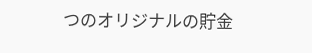つのオリジナルの貯金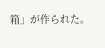箱」が作られた。